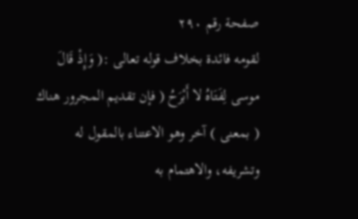صفحة رقم ٢٩٠
لقومه فائدة بخلاف قوله تعالى :( وَإِذْ قَالَ موسى لِفَتَاهُ لا أَبْرَحُ ( فإن تقديم المجرور هناك ( بمعنى ) آخر وهو الاعتناء بالمقول له وتشريفه، والاهتمام به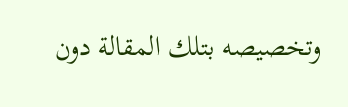وتخصيصه بتلك المقالة دون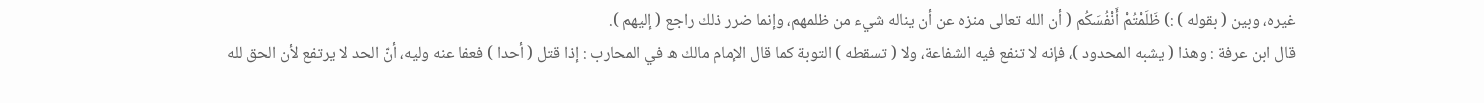غيره، وبين ( بقوله ) :) ظَلَمْتُمْ أَنْفُسَكُم ( أن الله تعالى منزه عن أن يناله شيء من ظلمهم، وإنما ضرر ذلك راجع ( إليهم ).
قال ابن عرفة : وهذا ( يشبه المحدود )، فإنه لا تنفع فيه الشفاعة، ولا ( تسقطه ) التوبة كما قال الإمام مالك ه في المحارب : إذا قتل ( أحدا ) فعفا عنه وليه، أنّ الحد لا يرتفع لأن الحق لله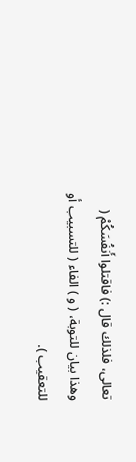تعالى، فلذلك قال :) فاقتلوا أَنفُسَكُمْ ( وهذا بيان للتوبة، ( و ) الفاء ( للتسبيب أو للتعقيب ).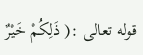قوله تعالى :( ذَلِكُمْ خَيْرٌ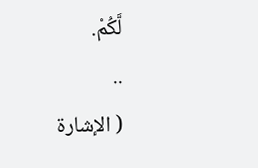لَّكُمْ.
..
( الإشارة